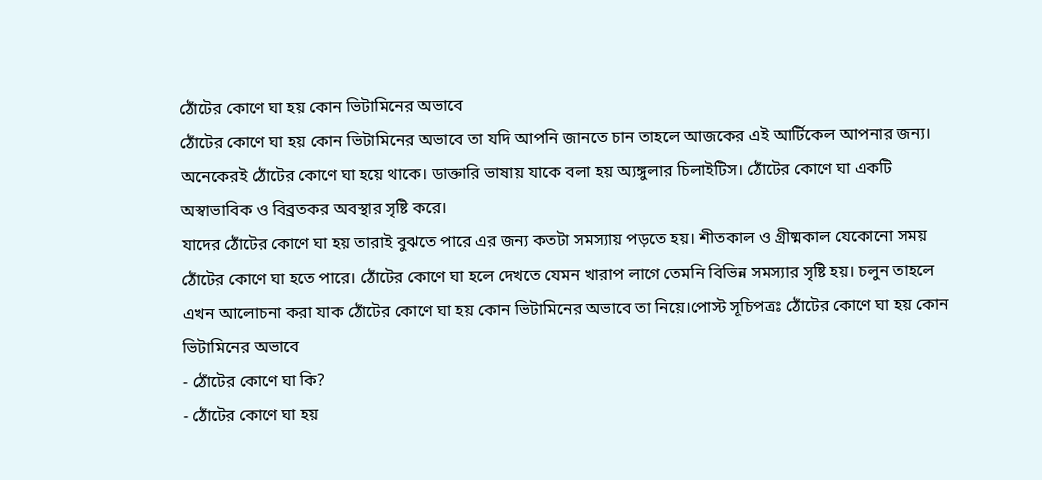ঠোঁটের কোণে ঘা হয় কোন ভিটামিনের অভাবে
ঠোঁটের কোণে ঘা হয় কোন ভিটামিনের অভাবে তা যদি আপনি জানতে চান তাহলে আজকের এই আর্টিকেল আপনার জন্য। অনেকেরই ঠোঁটের কোণে ঘা হয়ে থাকে। ডাক্তারি ভাষায় যাকে বলা হয় অ্যঙ্গুলার চিলাইটিস। ঠোঁটের কোণে ঘা একটি অস্বাভাবিক ও বিব্রতকর অবস্থার সৃষ্টি করে।
যাদের ঠোঁটের কোণে ঘা হয় তারাই বুঝতে পারে এর জন্য কতটা সমস্যায় পড়তে হয়। শীতকাল ও গ্রীষ্মকাল যেকোনো সময় ঠোঁটের কোণে ঘা হতে পারে। ঠোঁটের কোণে ঘা হলে দেখতে যেমন খারাপ লাগে তেমনি বিভিন্ন সমস্যার সৃষ্টি হয়। চলুন তাহলে এখন আলোচনা করা যাক ঠোঁটের কোণে ঘা হয় কোন ভিটামিনের অভাবে তা নিয়ে।পোস্ট সূচিপত্রঃ ঠোঁটের কোণে ঘা হয় কোন ভিটামিনের অভাবে
- ঠোঁটের কোণে ঘা কি?
- ঠোঁটের কোণে ঘা হয়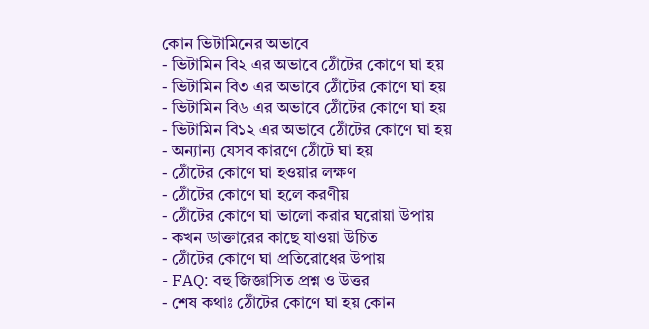কোন ভিটামিনের অভাবে
- ভিটামিন বি২ এর অভাবে ঠোঁটের কোণে ঘা হয়
- ভিটামিন বি৩ এর অভাবে ঠোঁটের কোণে ঘা হয়
- ভিটামিন বি৬ এর অভাবে ঠোঁটের কোণে ঘা হয়
- ভিটামিন বি১২ এর অভাবে ঠোঁটের কোণে ঘা হয়
- অন্যান্য যেসব কারণে ঠোঁটে ঘা হয়
- ঠোঁটের কোণে ঘা হওয়ার লক্ষণ
- ঠোঁটের কোণে ঘা হলে করণীয়
- ঠোঁটের কোণে ঘা ভালো করার ঘরোয়া উপায়
- কখন ডাক্তারের কাছে যাওয়া উচিত
- ঠোঁটের কোণে ঘা প্রতিরোধের উপায়
- FAQ: বহু জিজ্ঞাসিত প্রশ্ন ও উত্তর
- শেষ কথাঃ ঠোঁটের কোণে ঘা হয় কোন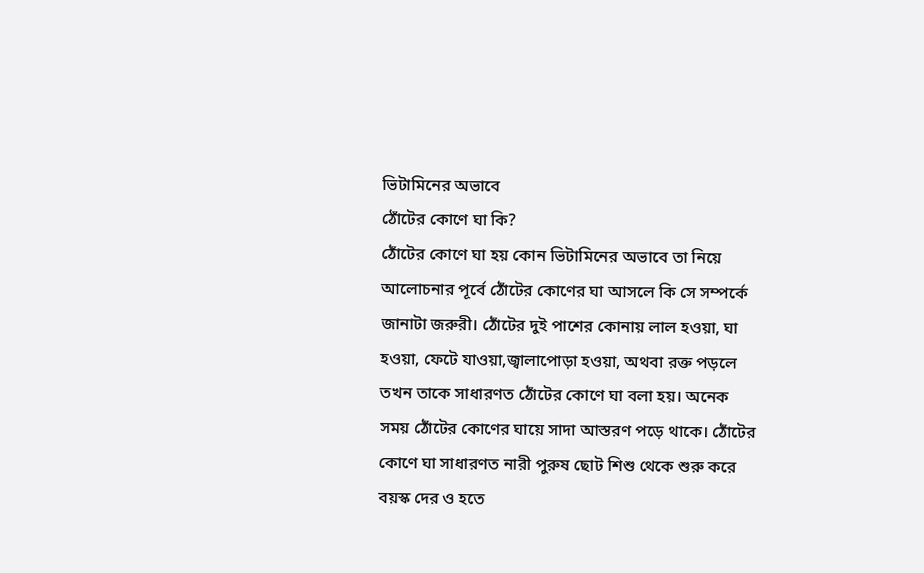ভিটামিনের অভাবে
ঠোঁটের কোণে ঘা কি?
ঠোঁটের কোণে ঘা হয় কোন ভিটামিনের অভাবে তা নিয়ে আলোচনার পূর্বে ঠোঁটের কোণের ঘা আসলে কি সে সম্পর্কে জানাটা জরুরী। ঠোঁটের দুই পাশের কোনায় লাল হওয়া, ঘা হওয়া, ফেটে যাওয়া,জ্বালাপোড়া হওয়া, অথবা রক্ত পড়লে তখন তাকে সাধারণত ঠোঁটের কোণে ঘা বলা হয়। অনেক সময় ঠোঁটের কোণের ঘায়ে সাদা আস্তরণ পড়ে থাকে। ঠোঁটের কোণে ঘা সাধারণত নারী পুরুষ ছোট শিশু থেকে শুরু করে বয়স্ক দের ও হতে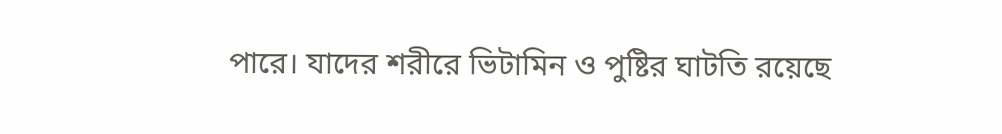পারে। যাদের শরীরে ভিটামিন ও পুষ্টির ঘাটতি রয়েছে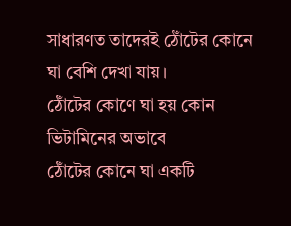সাধারণত তাদেরই ঠোঁটের কোনে ঘা বেশি দেখা যায়।
ঠোঁটের কোণে ঘা হয় কোন ভিটামিনের অভাবে
ঠোঁটের কোনে ঘা একটি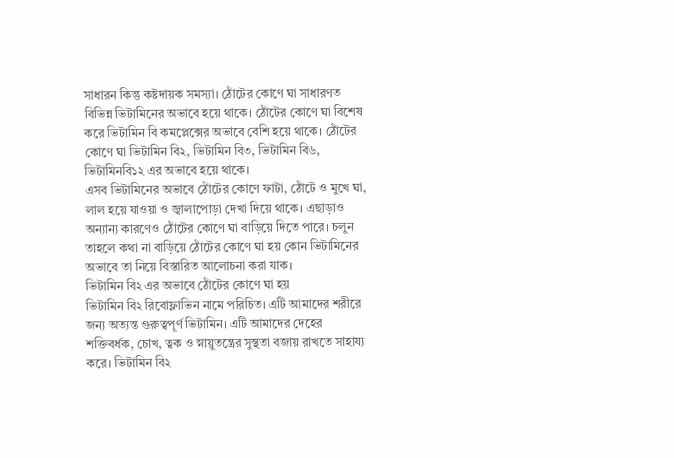সাধারন কিন্তু কষ্টদায়ক সমস্যা। ঠোঁটের কোণে ঘা সাধারণত বিভিন্ন ভিটামিনের অভাবে হয়ে থাকে। ঠোঁটের কোণে ঘা বিশেষ করে ভিটামিন বি কমপ্লেক্সের অভাবে বেশি হয়ে থাকে। ঠোঁটের কোণে ঘা ভিটামিন বি২, ভিটামিন বি৩, ভিটামিন বি৬, ভিটামিনবি১২ এর অভাবে হয়ে থাকে।
এসব ভিটামিনের অভাবে ঠোঁটের কোণে ফাটা, ঠোঁটে ও মুখে ঘা, লাল হয়ে যাওয়া ও জ্বালাপোড়া দেখা দিয়ে থাকে। এছাড়াও অন্যান্য কারণেও ঠোঁটের কোণে ঘা বাড়িয়ে দিতে পারে। চলুন তাহলে কথা না বাড়িয়ে ঠোঁটের কোণে ঘা হয় কোন ভিটামিনের অভাবে তা নিয়ে বিস্তারিত আলোচনা করা যাক।
ভিটামিন বি২ এর অভাবে ঠোঁটের কোণে ঘা হয়
ভিটামিন বি২ রিবোফ্লাভিন নামে পরিচিত। এটি আমাদের শরীরে জন্য অত্যন্ত গুরুত্বপূর্ণ ভিটামিন। এটি আমাদের দেহের শক্তিবর্ধক, চোখ, ত্বক ও স্নায়ুতন্ত্রের সুস্থতা বজায় রাখতে সাহায্য করে। ভিটামিন বি২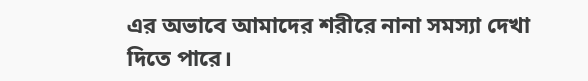এর অভাবে আমাদের শরীরে নানা সমস্যা দেখা দিতে পারে।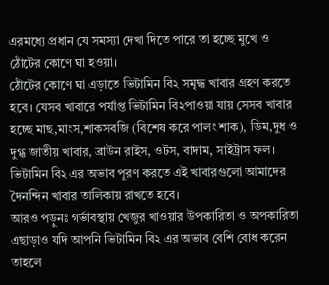এরমধ্যে প্রধান যে সমস্যা দেখা দিতে পারে তা হচ্ছে মুখে ও ঠোঁটের কোণে ঘা হওয়া।
ঠোঁটের কোণে ঘা এড়াতে ভিটামিন বি২ সমৃদ্ধ খাবার গ্রহণ করতে হবে। যেসব খাবারে পর্যাপ্ত ভিটামিন বি২পাওয়া যায় সেসব খাবার হচ্ছে মাছ,মাংস,শাকসবজি (বিশেষ করে পালং শাক), ডিম,দুধ ও দুগ্ধ জাতীয় খাবার, ব্রাউন রাইস, ওটস, বাদাম, সাইট্রাস ফল। ভিটামিন বি২ এর অভাব পূরণ করতে এই খাবারগুলো আমাদের দৈনন্দিন খাবার তালিকায় রাখতে হবে।
আরও পড়ুনঃ গর্ভাবস্থায় খেজুর খাওয়ার উপকারিতা ও অপকারিতা
এছাড়াও যদি আপনি ভিটামিন বি২ এর অভাব বেশি বোধ করেন তাহলে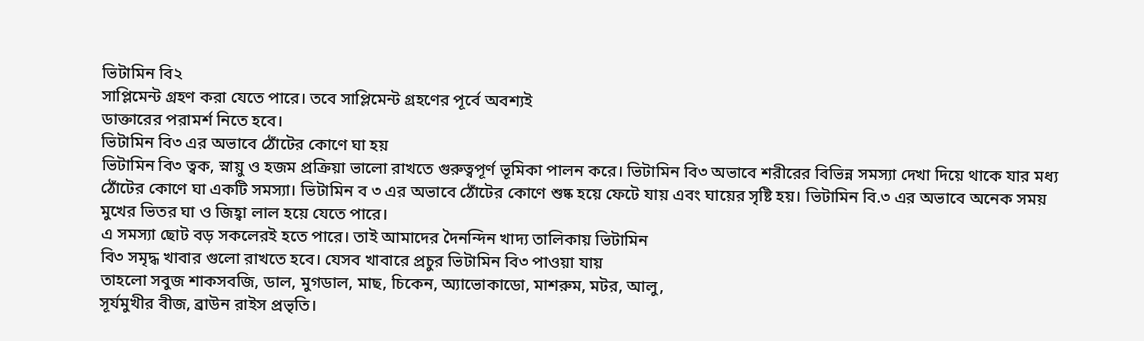ভিটামিন বি২
সাপ্লিমেন্ট গ্রহণ করা যেতে পারে। তবে সাপ্লিমেন্ট গ্রহণের পূর্বে অবশ্যই
ডাক্তারের পরামর্শ নিতে হবে।
ভিটামিন বি৩ এর অভাবে ঠোঁটের কোণে ঘা হয়
ভিটামিন বি৩ ত্বক, স্নায়ু ও হজম প্রক্রিয়া ভালো রাখতে গুরুত্বপূর্ণ ভূমিকা পালন করে। ভিটামিন বি৩ অভাবে শরীরের বিভিন্ন সমস্যা দেখা দিয়ে থাকে যার মধ্য ঠোঁটের কোণে ঘা একটি সমস্যা। ভিটামিন ব ৩ এর অভাবে ঠোঁটের কোণে শুষ্ক হয়ে ফেটে যায় এবং ঘায়ের সৃষ্টি হয়। ভিটামিন বি.৩ এর অভাবে অনেক সময় মুখের ভিতর ঘা ও জিহ্বা লাল হয়ে যেতে পারে।
এ সমস্যা ছোট বড় সকলেরই হতে পারে। তাই আমাদের দৈনন্দিন খাদ্য তালিকায় ভিটামিন
বি৩ সমৃদ্ধ খাবার গুলো রাখতে হবে। যেসব খাবারে প্রচুর ভিটামিন বি৩ পাওয়া যায়
তাহলো সবুজ শাকসবজি, ডাল, মুগডাল, মাছ, চিকেন, অ্যাভোকাডো, মাশরুম, মটর, আলু,
সূর্যমুখীর বীজ, ব্রাউন রাইস প্রভৃতি।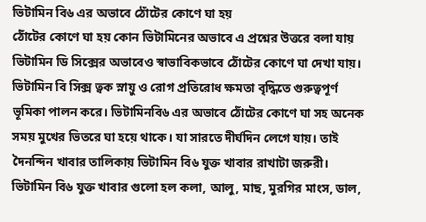ভিটামিন বি৬ এর অভাবে ঠোঁটের কোণে ঘা হয়
ঠোঁটের কোণে ঘা হয় কোন ভিটামিনের অভাবে এ প্রশ্নের উত্তরে বলা যায় ভিটামিন ডি সিক্সের অভাবেও স্বাভাবিকভাবে ঠোঁটের কোণে ঘা দেখা যায়। ভিটামিন বি সিক্স ত্বক স্নায়ু ও রোগ প্রতিরোধ ক্ষমতা বৃদ্ধিতে গুরুত্বপূর্ণ ভূমিকা পালন করে। ভিটামিনবি৬ এর অভাবে ঠোঁটের কোণে ঘা সহ অনেক সময় মুখের ভিতরে ঘা হয়ে থাকে। যা সারতে দীর্ঘদিন লেগে যায়। তাই দৈনন্দিন খাবার তালিকায় ভিটামিন বি৬ যুক্ত খাবার রাখাটা জরুরী। ভিটামিন বি৬ যুক্ত খাবার গুলো হল কলা, আলু, মাছ, মুরগির মাংস, ডাল,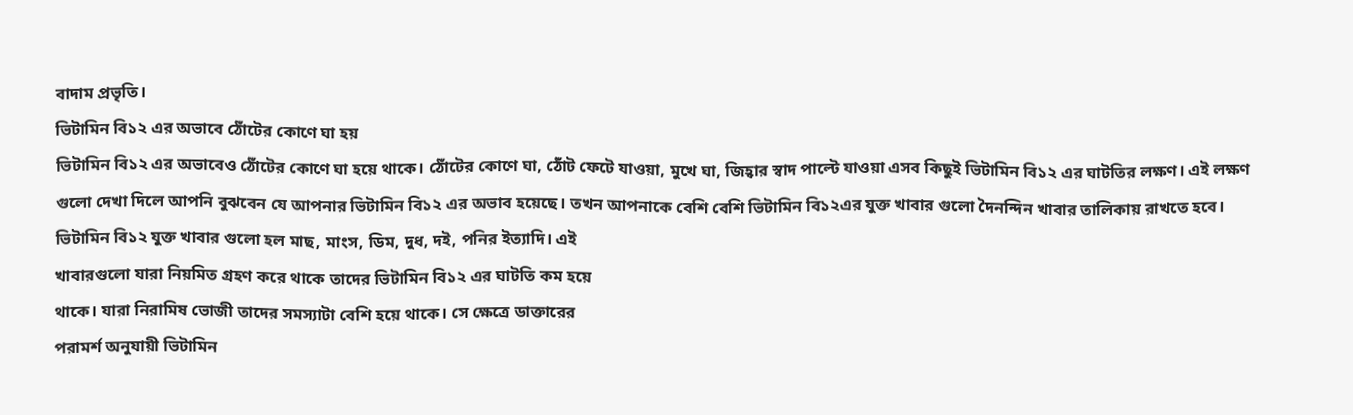বাদাম প্রভৃতি।
ভিটামিন বি১২ এর অভাবে ঠোঁটের কোণে ঘা হয়
ভিটামিন বি১২ এর অভাবেও ঠোঁটের কোণে ঘা হয়ে থাকে। ঠোঁটের কোণে ঘা, ঠোঁট ফেটে যাওয়া, মুখে ঘা, জিহ্বার স্বাদ পাল্টে যাওয়া এসব কিছুই ভিটামিন বি১২ এর ঘাটতির লক্ষণ। এই লক্ষণ গুলো দেখা দিলে আপনি বুঝবেন যে আপনার ভিটামিন বি১২ এর অভাব হয়েছে। তখন আপনাকে বেশি বেশি ভিটামিন বি১২এর যুক্ত খাবার গুলো দৈনন্দিন খাবার তালিকায় রাখতে হবে।
ভিটামিন বি১২ যুক্ত খাবার গুলো হল মাছ, মাংস, ডিম, দুধ, দই, পনির ইত্যাদি। এই
খাবারগুলো যারা নিয়মিত গ্রহণ করে থাকে তাদের ভিটামিন বি১২ এর ঘাটতি কম হয়ে
থাকে। যারা নিরামিষ ভোজী তাদের সমস্যাটা বেশি হয়ে থাকে। সে ক্ষেত্রে ডাক্তারের
পরামর্শ অনুযায়ী ভিটামিন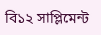বি১২ সাপ্লিমেন্ট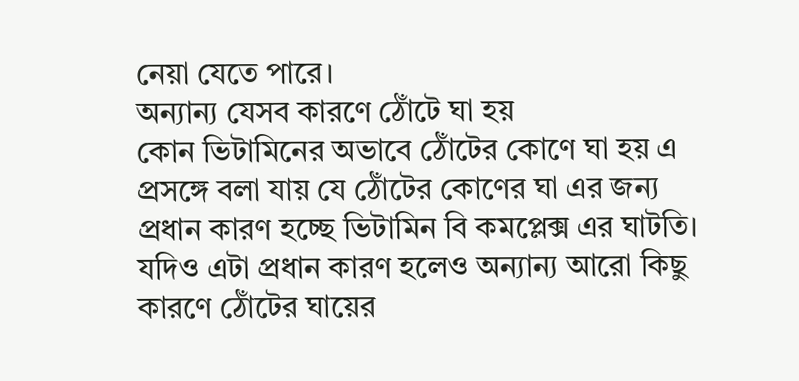নেয়া যেতে পারে।
অন্যান্য যেসব কারণে ঠোঁটে ঘা হয়
কোন ভিটামিনের অভাবে ঠোঁটের কোণে ঘা হয় এ প্রসঙ্গে বলা যায় যে ঠোঁটের কোণের ঘা এর জন্য প্রধান কারণ হচ্ছে ভিটামিন বি কমপ্লেক্স এর ঘাটতি। যদিও এটা প্রধান কারণ হলেও অন্যান্য আরো কিছু কারণে ঠোঁটের ঘায়ের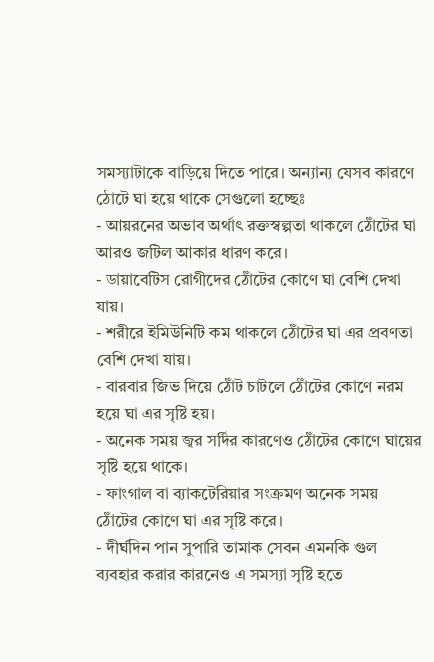সমস্যাটাকে বাড়িয়ে দিতে পারে। অন্যান্য যেসব কারণে ঠোটে ঘা হয়ে থাকে সেগুলো হচ্ছেঃ
- আয়রনের অভাব অর্থাৎ রক্তস্বল্পতা থাকলে ঠোঁটের ঘা আরও জটিল আকার ধারণ করে।
- ডায়াবেটিস রোগীদের ঠোঁটের কোণে ঘা বেশি দেখা যায়।
- শরীরে ইমিউনিটি কম থাকলে ঠোঁটের ঘা এর প্রবণতা বেশি দেখা যায়।
- বারবার জিভ দিয়ে ঠোঁট চাটলে ঠোঁটের কোণে নরম হয়ে ঘা এর সৃষ্টি হয়।
- অনেক সময় জ্বর সর্দির কারণেও ঠোঁটের কোণে ঘায়ের সৃষ্টি হয়ে থাকে।
- ফাংগাল বা ব্যাকটেরিয়ার সংক্রমণ অনেক সময় ঠোঁটের কোণে ঘা এর সৃষ্টি করে।
- দীর্ঘদিন পান সুপারি তামাক সেবন এমনকি গুল ব্যবহার করার কারনেও এ সমস্যা সৃষ্টি হতে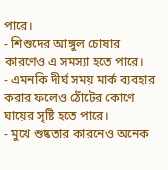পারে।
- শিশুদের আঙ্গুল চোষার কারণেও এ সমস্যা হতে পারে।
- এমনকি দীর্ঘ সময় মার্ক ব্যবহার করার ফলেও ঠোঁটের কোণে ঘায়ের সৃষ্টি হতে পারে।
- মুখে শুষ্কতার কারনেও অনেক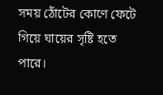সময় ঠোঁটের কোণে ফেটে গিয়ে ঘায়ের সৃষ্টি হতে পারে।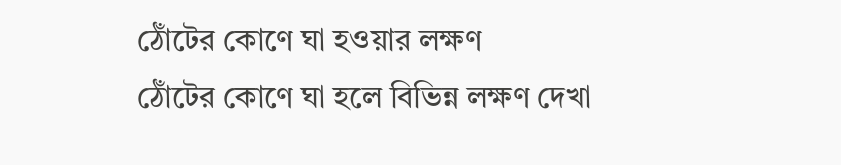ঠোঁটের কোণে ঘা হওয়ার লক্ষণ
ঠোঁটের কোণে ঘা হলে বিভিন্ন লক্ষণ দেখা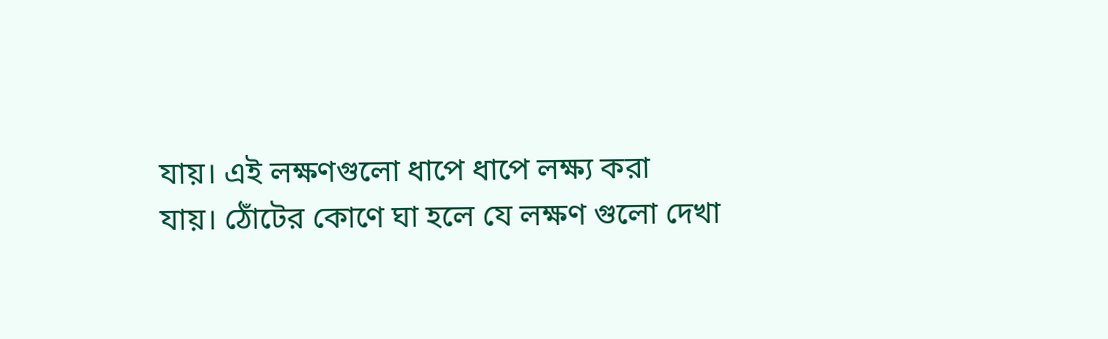যায়। এই লক্ষণগুলো ধাপে ধাপে লক্ষ্য করা
যায়। ঠোঁটের কোণে ঘা হলে যে লক্ষণ গুলো দেখা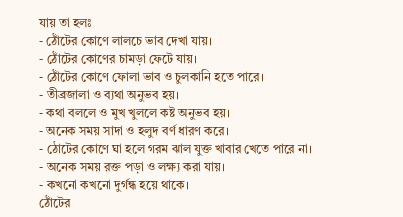যায় তা হলঃ
- ঠোঁটের কোণে লালচে ভাব দেখা যায়।
- ঠোঁটের কোণের চামড়া ফেটে যায়।
- ঠোঁটের কোণে ফোলা ভাব ও চুলকানি হতে পারে।
- তীব্রজালা ও ব্যথা অনুভব হয়।
- কথা বললে ও মুখ খুললে কষ্ট অনুভব হয়।
- অনেক সময় সাদা ও হলুদ বর্ণ ধারণ করে।
- ঠোটের কোণে ঘা হলে গরম ঝাল যুক্ত খাবার খেতে পারে না।
- অনেক সময় রক্ত পড়া ও লক্ষ্য করা যায়।
- কখনো কখনো দুর্গন্ধ হয়ে থাকে।
ঠোঁটের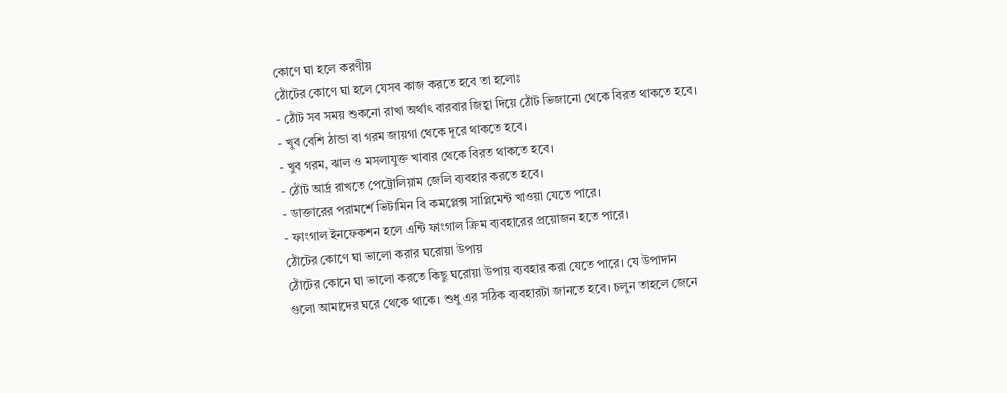কোণে ঘা হলে করণীয়
ঠোঁটের কোণে ঘা হলে যেসব কাজ করতে হবে তা হলোঃ
- ঠোঁট সব সময় শুকনো রাখা অর্থাৎ বারবার জিহ্বা দিয়ে ঠোঁট ভিজানো থেকে বিরত থাকতে হবে।
- খুব বেশি ঠান্ডা বা গরম জায়গা থেকে দূরে থাকতে হবে।
- খুব গরম, ঝাল ও মসলাযুক্ত খাবার থেকে বিরত থাকতে হবে।
- ঠোঁট আর্দ্র রাখতে পেট্রোলিয়াম জেলি ব্যবহার করতে হবে।
- ডাক্তারের পরামর্শে ভিটামিন বি কমপ্লেক্স সাপ্লিমেন্ট খাওয়া যেতে পারে।
- ফাংগাল ইনফেকশন হলে এন্টি ফাংগাল ক্রিম ব্যবহারের প্রয়োজন হতে পারে।
ঠোঁটের কোণে ঘা ভালো করার ঘরোয়া উপায়
ঠোঁটের কোনে ঘা ভালো করতে কিছু ঘরোয়া উপায় ব্যবহার করা যেতে পারে। যে উপাদান
গুলো আমাদের ঘরে থেকে থাকে। শুধু এর সঠিক ব্যবহারটা জানতে হবে। চলুন তাহলে জেনে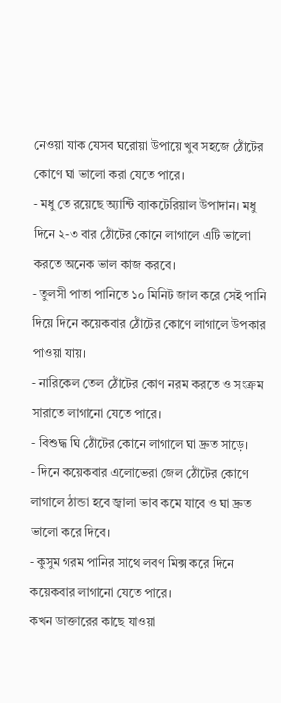নেওয়া যাক যেসব ঘরোয়া উপায়ে খুব সহজে ঠোঁটের কোণে ঘা ভালো করা যেতে পারে।
- মধু তে রয়েছে অ্যান্টি ব্যাকটেরিয়াল উপাদান। মধু দিনে ২-৩ বার ঠোঁটের কোনে লাগালে এটি ভালো করতে অনেক ভাল কাজ করবে।
- তুলসী পাতা পানিতে ১০ মিনিট জাল করে সেই পানি দিয়ে দিনে কয়েকবার ঠোঁটের কোণে লাগালে উপকার পাওয়া যায়।
- নারিকেল তেল ঠোঁটের কোণ নরম করতে ও সংক্রম সারাতে লাগানো যেতে পারে।
- বিশুদ্ধ ঘি ঠোঁটের কোনে লাগালে ঘা দ্রুত সাড়ে।
- দিনে কয়েকবার এলোভেরা জেল ঠোঁটের কোণে লাগালে ঠান্ডা হবে জ্বালা ভাব কমে যাবে ও ঘা দ্রুত ভালো করে দিবে।
- কুসুম গরম পানির সাথে লবণ মিক্স করে দিনে কয়েকবার লাগানো যেতে পারে।
কখন ডাক্তারের কাছে যাওয়া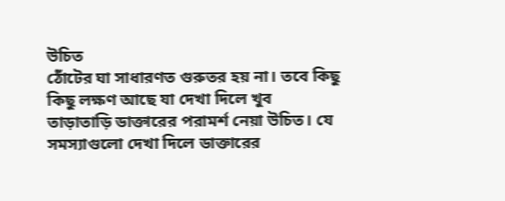উচিত
ঠোঁটের ঘা সাধারণত গুরুতর হয় না। তবে কিছু কিছু লক্ষণ আছে যা দেখা দিলে খুব
তাড়াতাড়ি ডাক্তারের পরামর্শ নেয়া উচিত। যে সমস্যাগুলো দেখা দিলে ডাক্তারের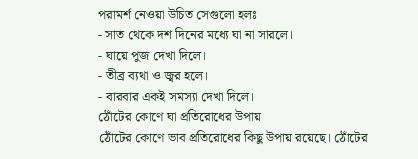পরামর্শ নেওয়া উচিত সেগুলো হলঃ
- সাত থেকে দশ দিনের মধ্যে ঘা না সারলে।
- ঘায়ে পুজ দেখা দিলে।
- তীব্র ব্যথা ও জ্বর হলে।
- বারবার একই সমস্যা দেখা দিলে।
ঠোঁটের কোণে ঘা প্রতিরোধের উপায়
ঠোঁটের কোণে ভাব প্রতিরোধের কিছু উপায় রয়েছে। ঠোঁটের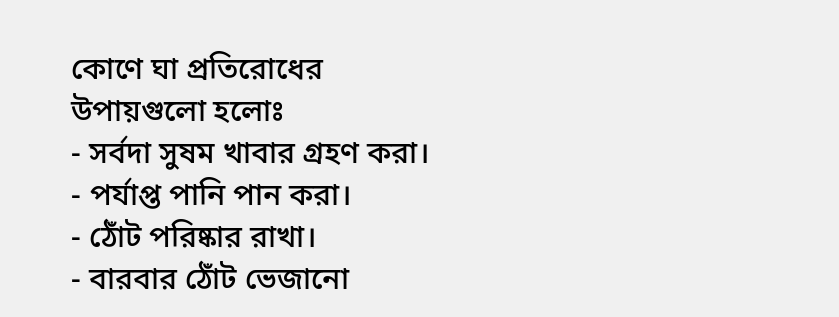কোণে ঘা প্রতিরোধের
উপায়গুলো হলোঃ
- সর্বদা সুষম খাবার গ্রহণ করা।
- পর্যাপ্ত পানি পান করা।
- ঠোঁট পরিষ্কার রাখা।
- বারবার ঠোঁট ভেজানো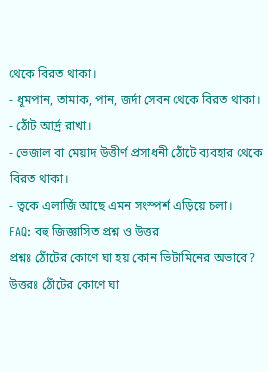থেকে বিরত থাকা।
- ধূমপান, তামাক, পান, জর্দা সেবন থেকে বিরত থাকা।
- ঠোঁট আর্দ্র রাখা।
- ভেজাল বা মেয়াদ উত্তীর্ণ প্রসাধনী ঠোঁটে ব্যবহার থেকে বিরত থাকা।
- ত্বকে এলার্জি আছে এমন সংস্পর্শ এড়িয়ে চলা।
FAQ: বহু জিজ্ঞাসিত প্রশ্ন ও উত্তর
প্রশ্নঃ ঠোঁটের কোণে ঘা হয় কোন ভিটামিনের অভাবে?
উত্তরঃ ঠোঁটের কোণে ঘা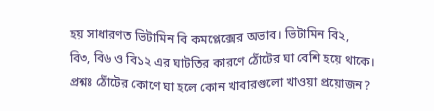হয় সাধারণত ভিটামিন বি কমপ্লেক্সের অভাব। ভিটামিন বি২,
বি৩, বি৬ ও বি১২ এর ঘাটতির কারণে ঠোঁটের ঘা বেশি হয়ে থাকে।
প্রশ্নঃ ঠোঁটের কোণে ঘা হলে কোন খাবারগুলো খাওয়া প্রয়োজন?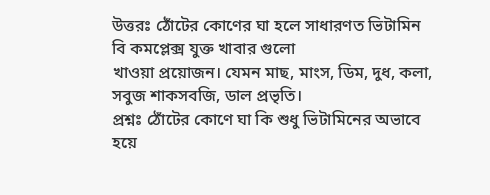উত্তরঃ ঠোঁটের কোণের ঘা হলে সাধারণত ভিটামিন বি কমপ্লেক্স যুক্ত খাবার গুলো
খাওয়া প্রয়োজন। যেমন মাছ, মাংস, ডিম, দুধ, কলা, সবুজ শাকসবজি, ডাল প্রভৃতি।
প্রশ্নঃ ঠোঁটের কোণে ঘা কি শুধু ভিটামিনের অভাবে হয়ে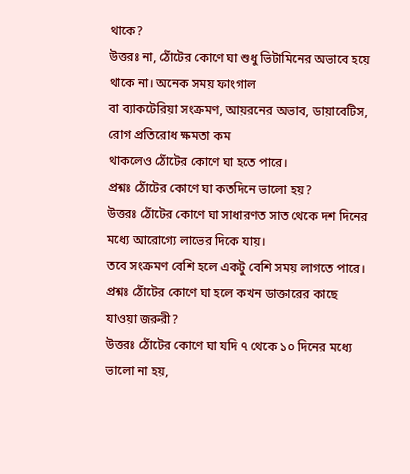থাকে?
উত্তরঃ না, ঠোঁটের কোণে ঘা শুধু ভিটামিনের অভাবে হয়ে থাকে না। অনেক সময় ফাংগাল
বা ব্যাকটেরিয়া সংক্রমণ, আয়রনের অভাব, ডায়াবেটিস, রোগ প্রতিরোধ ক্ষমতা কম
থাকলেও ঠোঁটের কোণে ঘা হতে পারে।
প্রশ্নঃ ঠোঁটের কোণে ঘা কতদিনে ভালো হয়?
উত্তরঃ ঠোঁটের কোণে ঘা সাধারণত সাত থেকে দশ দিনের মধ্যে আরোগ্যে লাভের দিকে যায়।
তবে সংক্রমণ বেশি হলে একটু বেশি সময় লাগতে পারে।
প্রশ্নঃ ঠোঁটের কোণে ঘা হলে কখন ডাক্তারের কাছে যাওয়া জরুরী?
উত্তরঃ ঠোঁটের কোণে ঘা যদি ৭ থেকে ১০ দিনের মধ্যে ভালো না হয়,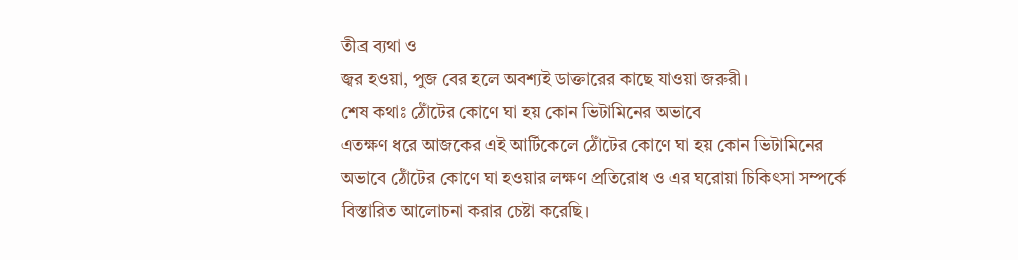তীব্র ব্যথা ও
জ্বর হওয়া, পুজ বের হলে অবশ্যই ডাক্তারের কাছে যাওয়া জরুরী।
শেষ কথাঃ ঠোঁটের কোণে ঘা হয় কোন ভিটামিনের অভাবে
এতক্ষণ ধরে আজকের এই আর্টিকেলে ঠোঁটের কোণে ঘা হয় কোন ভিটামিনের অভাবে ঠোঁটের কোণে ঘা হওয়ার লক্ষণ প্রতিরোধ ও এর ঘরোয়া চিকিৎসা সম্পর্কে বিস্তারিত আলোচনা করার চেষ্টা করেছি।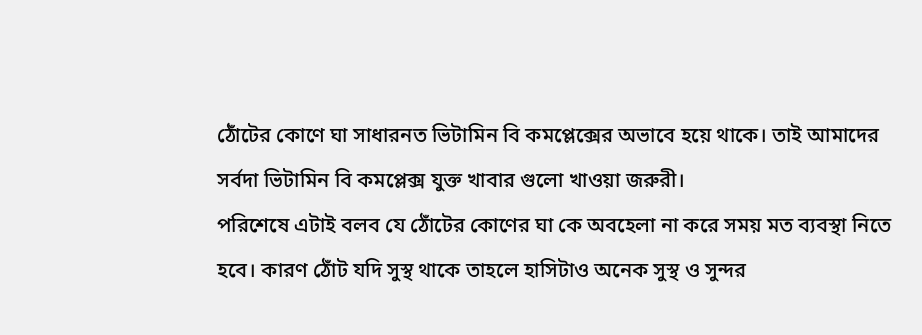ঠোঁটের কোণে ঘা সাধারনত ভিটামিন বি কমপ্লেক্সের অভাবে হয়ে থাকে। তাই আমাদের সর্বদা ভিটামিন বি কমপ্লেক্স যুক্ত খাবার গুলো খাওয়া জরুরী।
পরিশেষে এটাই বলব যে ঠোঁটের কোণের ঘা কে অবহেলা না করে সময় মত ব্যবস্থা নিতে হবে। কারণ ঠোঁট যদি সুস্থ থাকে তাহলে হাসিটাও অনেক সুস্থ ও সুন্দর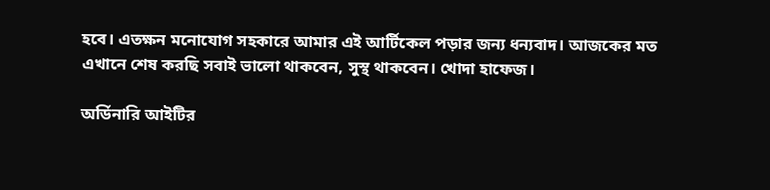হবে। এতক্ষন মনোযোগ সহকারে আমার এই আর্টিকেল পড়ার জন্য ধন্যবাদ। আজকের মত এখানে শেষ করছি সবাই ভালো থাকবেন, সুস্থ থাকবেন। খোদা হাফেজ।

অর্ডিনারি আইটির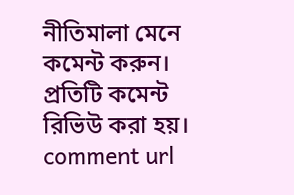নীতিমালা মেনে কমেন্ট করুন। প্রতিটি কমেন্ট রিভিউ করা হয়।
comment url